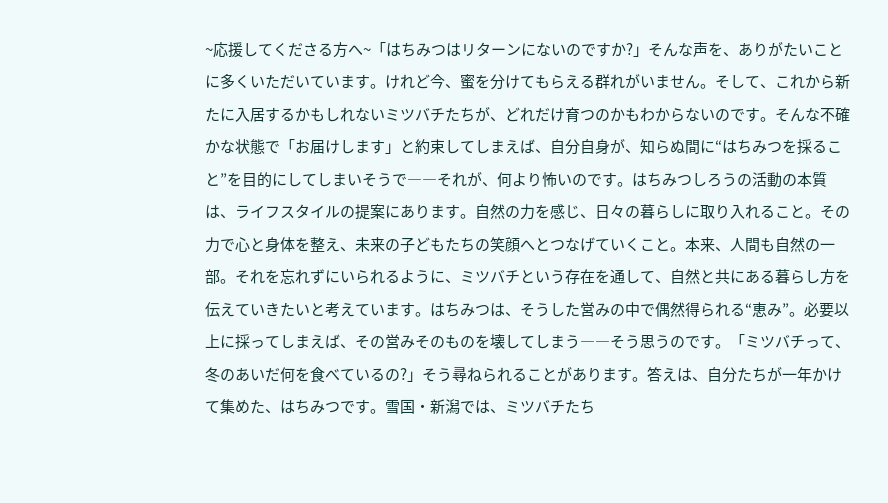~応援してくださる方へ~「はちみつはリターンにないのですか?」そんな声を、ありがたいことに多くいただいています。けれど今、蜜を分けてもらえる群れがいません。そして、これから新たに入居するかもしれないミツバチたちが、どれだけ育つのかもわからないのです。そんな不確かな状態で「お届けします」と約束してしまえば、自分自身が、知らぬ間に“はちみつを採ること”を目的にしてしまいそうで――それが、何より怖いのです。はちみつしろうの活動の本質は、ライフスタイルの提案にあります。自然の力を感じ、日々の暮らしに取り入れること。その力で心と身体を整え、未来の子どもたちの笑顔へとつなげていくこと。本来、人間も自然の一部。それを忘れずにいられるように、ミツバチという存在を通して、自然と共にある暮らし方を伝えていきたいと考えています。はちみつは、そうした営みの中で偶然得られる“恵み”。必要以上に採ってしまえば、その営みそのものを壊してしまう――そう思うのです。「ミツバチって、冬のあいだ何を食べているの?」そう尋ねられることがあります。答えは、自分たちが一年かけて集めた、はちみつです。雪国・新潟では、ミツバチたち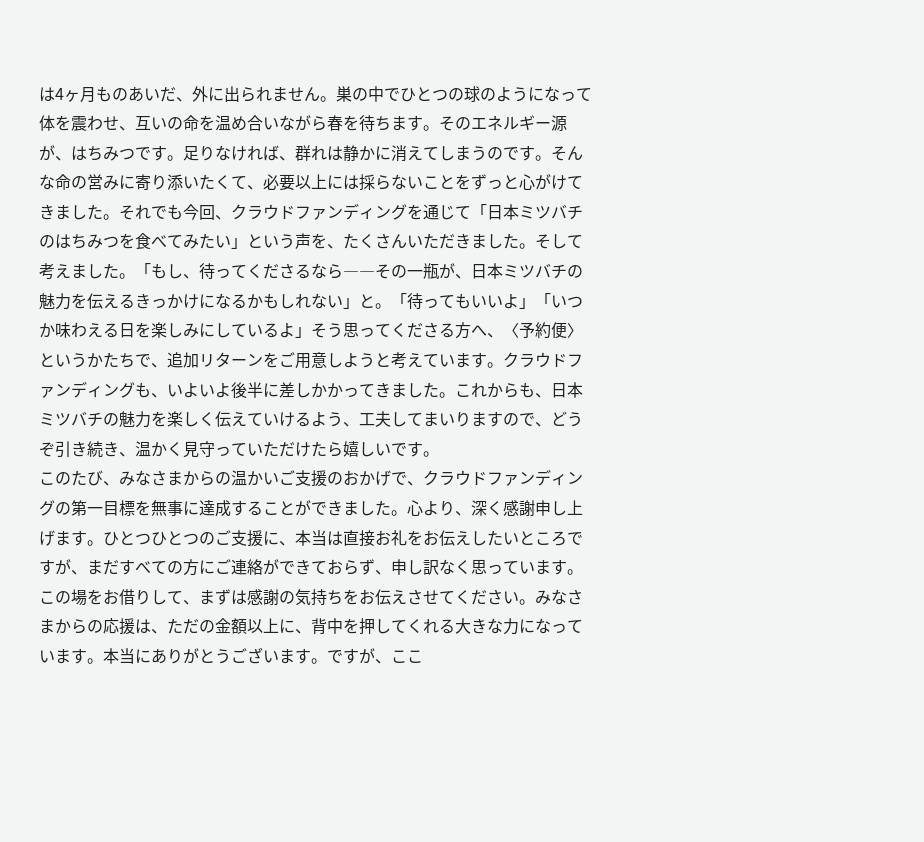は4ヶ月ものあいだ、外に出られません。巣の中でひとつの球のようになって体を震わせ、互いの命を温め合いながら春を待ちます。そのエネルギー源が、はちみつです。足りなければ、群れは静かに消えてしまうのです。そんな命の営みに寄り添いたくて、必要以上には採らないことをずっと心がけてきました。それでも今回、クラウドファンディングを通じて「日本ミツバチのはちみつを食べてみたい」という声を、たくさんいただきました。そして考えました。「もし、待ってくださるなら――その一瓶が、日本ミツバチの魅力を伝えるきっかけになるかもしれない」と。「待ってもいいよ」「いつか味わえる日を楽しみにしているよ」そう思ってくださる方へ、〈予約便〉というかたちで、追加リターンをご用意しようと考えています。クラウドファンディングも、いよいよ後半に差しかかってきました。これからも、日本ミツバチの魅力を楽しく伝えていけるよう、工夫してまいりますので、どうぞ引き続き、温かく見守っていただけたら嬉しいです。
このたび、みなさまからの温かいご支援のおかげで、クラウドファンディングの第一目標を無事に達成することができました。心より、深く感謝申し上げます。ひとつひとつのご支援に、本当は直接お礼をお伝えしたいところですが、まだすべての方にご連絡ができておらず、申し訳なく思っています。この場をお借りして、まずは感謝の気持ちをお伝えさせてください。みなさまからの応援は、ただの金額以上に、背中を押してくれる大きな力になっています。本当にありがとうございます。ですが、ここ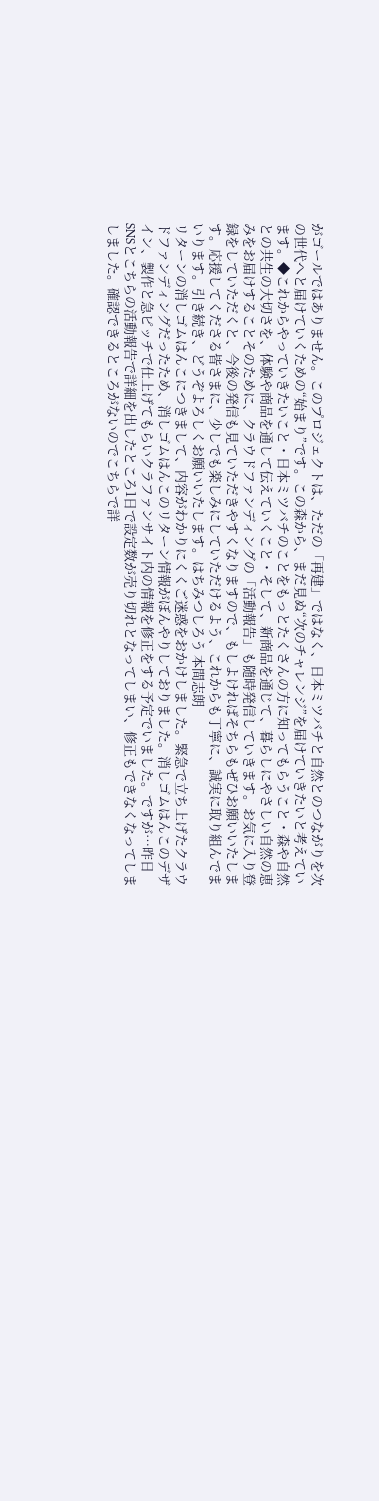がゴールではありません。このプロジェクトは、ただの「再建」ではなく、日本ミツバチと自然とのつながりを次の世代へと届けていくための“始まり”です。この森から、まだ見ぬ“次のチャレンジ”を届けていきたいと考えています。◆これからやっていきたいこと・日本ミツバチのことをもっとたくさんの方に知ってもらうこと・森や自然との共生の大切さを、体験や商品を通して伝えていくこと・そして、新商品を通じて、暮らしにやさしい自然の恵みをお届けすることそのために、クラウドファンディングの「活動報告」も随時発信していきます。お気に入り登録をしていただくと、今後の発信も見ていただきやすくなりますので、もしよければそちらもぜひお願いいたします。応援してくださる皆さまに、少しでも楽しみにしていただけるよう、これからも丁寧に、誠実に取り組んでまいります。引き続き、どうぞよろしくお願いいたします。はちみつしろう 本間志朗
リターンの消しゴムはんこにつきまして、内容がわかりにくくご迷惑をおかけしました。緊急で立ち上げたクラウドファンディングだったため、消しゴムはんこのリターン情報がぼんやりしておりました。消しゴムはんこのデザイン、製作と急ピッチで仕上げてもらいクラファンサイト内の情報を修正をする予定でいました。ですが…昨日SNSとこちらの活動報告で詳細を出したところ1日で設定数が売り切れとなってしまい、修正もできなくなってしましました。確認できるところがないのでこちらで詳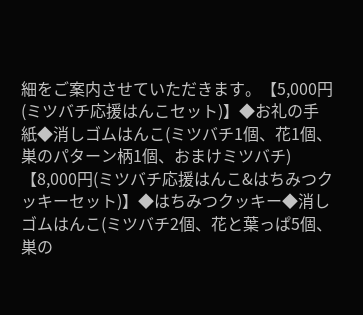細をご案内させていただきます。【5,000円(ミツバチ応援はんこセット)】◆お礼の手紙◆消しゴムはんこ(ミツバチ1個、花1個、巣のパターン柄1個、おまけミツバチ)【8,000円(ミツバチ応援はんこ&はちみつクッキーセット)】◆はちみつクッキー◆消しゴムはんこ(ミツバチ2個、花と葉っぱ5個、巣の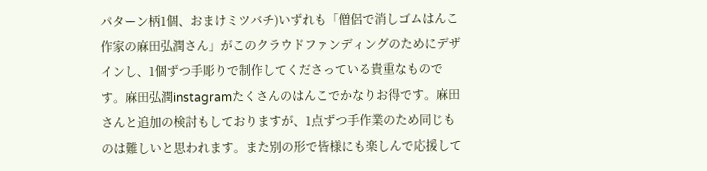パターン柄1個、おまけミツバチ)いずれも「僧侶で消しゴムはんこ作家の麻田弘潤さん」がこのクラウドファンディングのためにデザインし、1個ずつ手彫りで制作してくださっている貴重なものです。麻田弘潤instagramたくさんのはんこでかなりお得です。麻田さんと追加の検討もしておりますが、1点ずつ手作業のため同じものは難しいと思われます。また別の形で皆様にも楽しんで応援して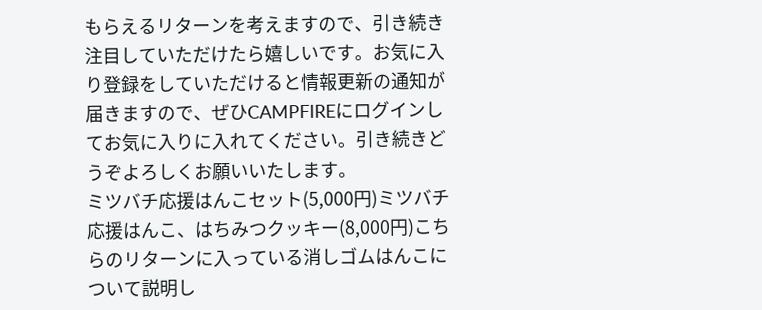もらえるリターンを考えますので、引き続き注目していただけたら嬉しいです。お気に入り登録をしていただけると情報更新の通知が届きますので、ぜひCAMPFIREにログインしてお気に入りに入れてください。引き続きどうぞよろしくお願いいたします。
ミツバチ応援はんこセット(5,000円)ミツバチ応援はんこ、はちみつクッキー(8,000円)こちらのリターンに入っている消しゴムはんこについて説明し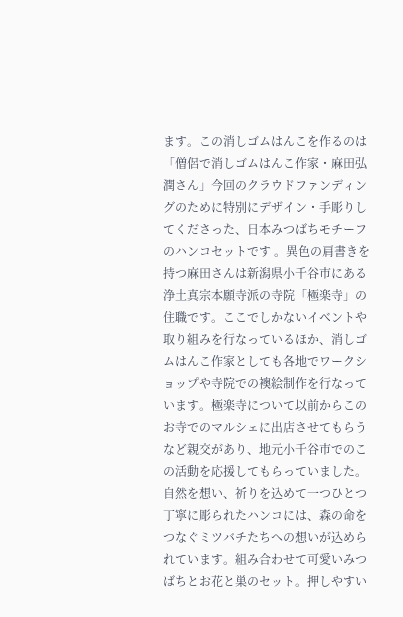ます。この消しゴムはんこを作るのは「僧侶で消しゴムはんこ作家・麻田弘潤さん」今回のクラウドファンディングのために特別にデザイン・手彫りしてくださった、日本みつばちモチーフのハンコセットです 。異色の肩書きを持つ麻田さんは新潟県小千谷市にある浄土真宗本願寺派の寺院「極楽寺」の住職です。ここでしかないイベントや取り組みを行なっているほか、消しゴムはんこ作家としても各地でワークショップや寺院での襖絵制作を行なっています。極楽寺について以前からこのお寺でのマルシェに出店させてもらうなど親交があり、地元小千谷市でのこの活動を応援してもらっていました。自然を想い、祈りを込めて一つひとつ丁寧に彫られたハンコには、森の命をつなぐミツバチたちへの想いが込められています。組み合わせて可愛いみつばちとお花と巣のセット。押しやすい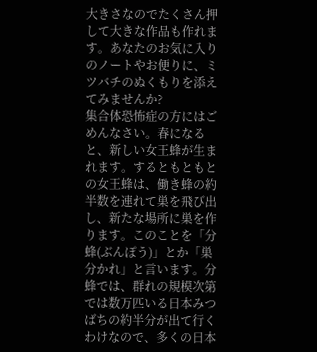大きさなのでたくさん押して大きな作品も作れます。あなたのお気に入りのノートやお便りに、ミツバチのぬくもりを添えてみませんか?
集合体恐怖症の方にはごめんなさい。春になると、新しい女王蜂が生まれます。するともともとの女王蜂は、働き蜂の約半数を連れて巣を飛び出し、新たな場所に巣を作ります。このことを「分蜂(ぶんぽう)」とか「巣分かれ」と言います。分蜂では、群れの規模次第では数万匹いる日本みつばちの約半分が出て行くわけなので、多くの日本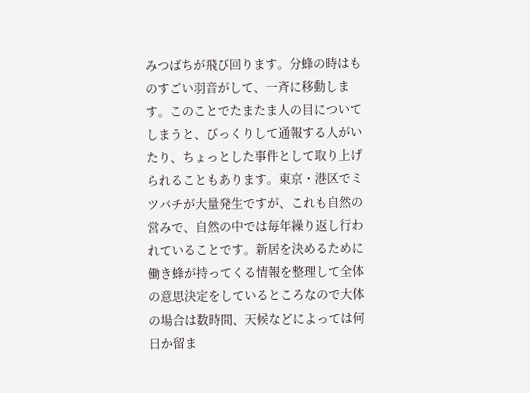みつばちが飛び回ります。分蜂の時はものすごい羽音がして、一斉に移動します。このことでたまたま人の目についてしまうと、びっくりして通報する人がいたり、ちょっとした事件として取り上げられることもあります。東京・港区でミツバチが大量発生ですが、これも自然の営みで、自然の中では毎年繰り返し行われていることです。新居を決めるために働き蜂が持ってくる情報を整理して全体の意思決定をしているところなので大体の場合は数時間、天候などによっては何日か留ま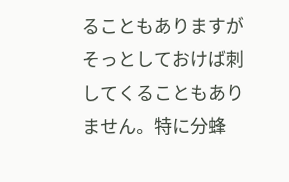ることもありますがそっとしておけば刺してくることもありません。特に分蜂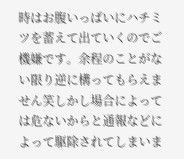時はお腹いっぱいにハチミツを蓄えて出ていくのでご機嫌です。余程のことがない限り逆に構ってもらえません笑しかし場合によっては危ないからと通報などによって駆除されてしまいま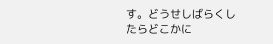す。どうせしばらくしたらどこかに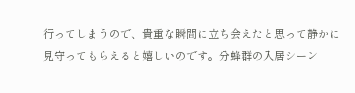行ってしまうので、貴重な瞬間に立ち会えたと思って静かに見守ってもらえると嬉しいのです。分蜂群の入居シーン